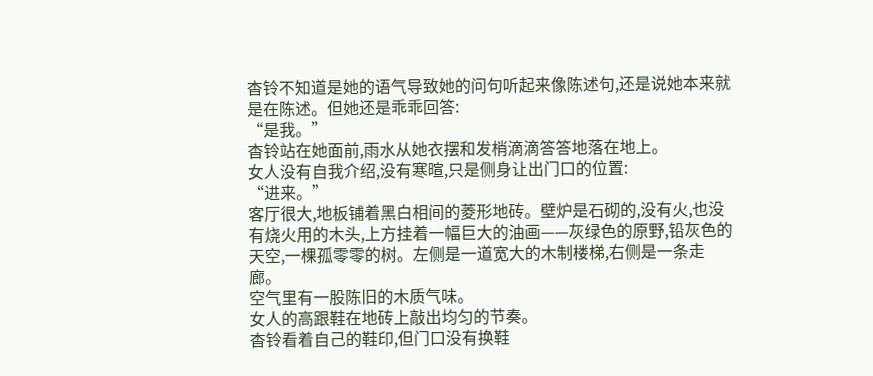杳铃不知道是她的语气导致她的问句听起来像陈述句,还是说她本来就是在陈述。但她还是乖乖回答:
“是我。”
杳铃站在她面前,雨水从她衣摆和发梢滴滴答答地落在地上。
女人没有自我介绍,没有寒暄,只是侧身让出门口的位置:
“进来。”
客厅很大,地板铺着黑白相间的菱形地砖。壁炉是石砌的,没有火,也没有烧火用的木头,上方挂着一幅巨大的油画——灰绿色的原野,铅灰色的天空,一棵孤零零的树。左侧是一道宽大的木制楼梯,右侧是一条走廊。
空气里有一股陈旧的木质气味。
女人的高跟鞋在地砖上敲出均匀的节奏。
杳铃看着自己的鞋印,但门口没有换鞋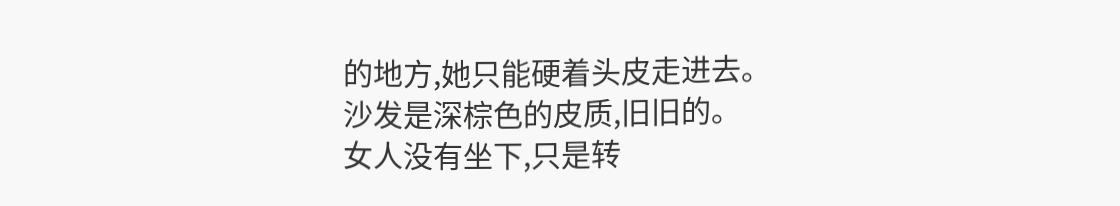的地方,她只能硬着头皮走进去。
沙发是深棕色的皮质,旧旧的。
女人没有坐下,只是转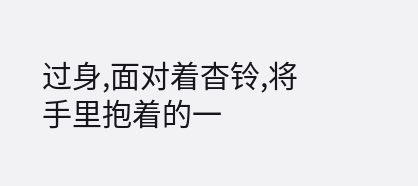过身,面对着杳铃,将手里抱着的一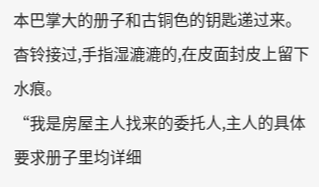本巴掌大的册子和古铜色的钥匙递过来。
杳铃接过,手指湿漉漉的,在皮面封皮上留下水痕。
“我是房屋主人找来的委托人,主人的具体要求册子里均详细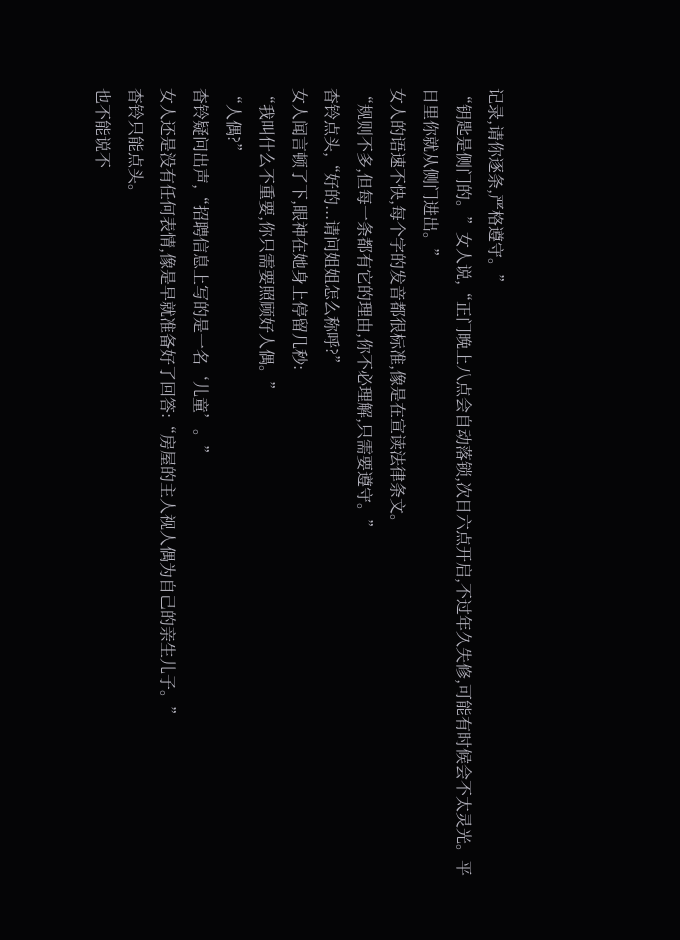记录,请你逐条,严格遵守。”
“钥匙是侧门的。”女人说,“正门晚上八点会自动落锁,次日六点开启,不过年久失修,可能有时候会不太灵光。平日里你就从侧门进出。”
女人的语速不快,每个字的发音都很标准,像是在宣读法律条文。
“规则不多,但每一条都有它的理由,你不必理解,只需要遵守。”
杳铃点头,“好的...请问姐姐怎么称呼?”
女人闻言顿了下,眼神在她身上停留几秒:
“我叫什么不重要,你只需要照顾好人偶。”
“人偶?”
杳铃疑问出声,“招聘信息上写的是一名‘儿童’。”
女人还是没有任何表情,像是早就准备好了回答:“房屋的主人视人偶为自己的亲生儿子。”
杳铃只能点头。
也不能说不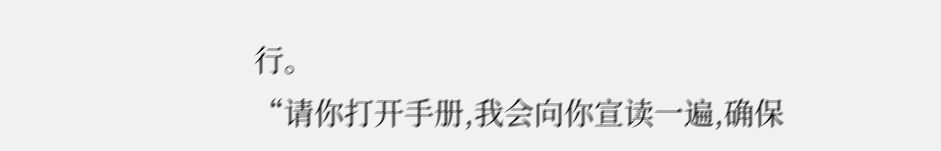行。
“请你打开手册,我会向你宣读一遍,确保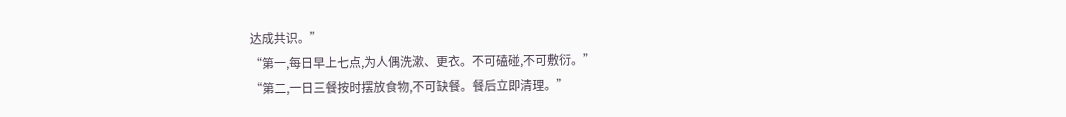达成共识。”
“第一,每日早上七点,为人偶洗漱、更衣。不可磕碰,不可敷衍。”
“第二,一日三餐按时摆放食物,不可缺餐。餐后立即清理。”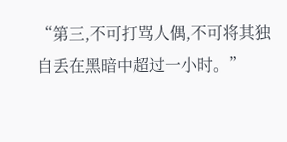“第三,不可打骂人偶,不可将其独自丢在黑暗中超过一小时。”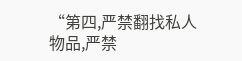“第四,严禁翻找私人物品,严禁